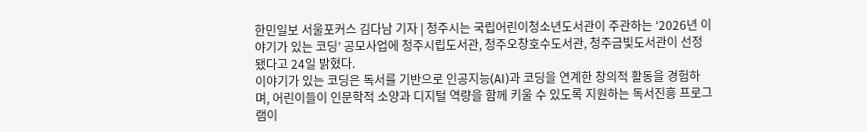한민일보 서울포커스 김다남 기자 | 청주시는 국립어린이청소년도서관이 주관하는 ‘2026년 이야기가 있는 코딩’ 공모사업에 청주시립도서관, 청주오창호수도서관, 청주금빛도서관이 선정됐다고 24일 밝혔다.
이야기가 있는 코딩은 독서를 기반으로 인공지능(AI)과 코딩을 연계한 창의적 활동을 경험하며, 어린이들이 인문학적 소양과 디지털 역량을 함께 키울 수 있도록 지원하는 독서진흥 프로그램이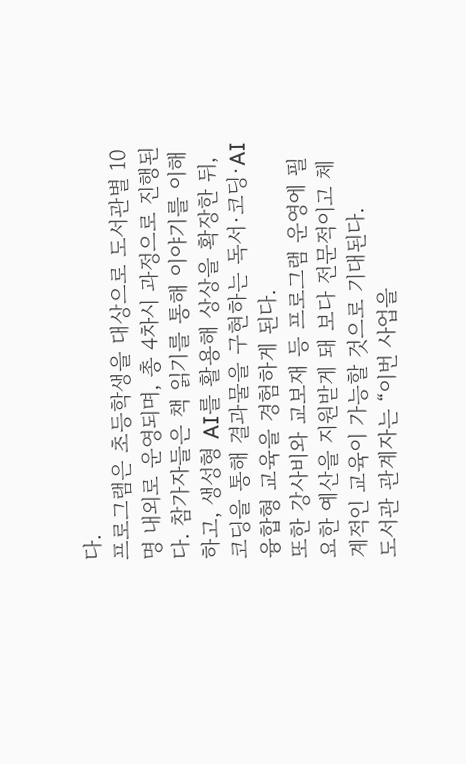다.
프로그램은 초등학생을 대상으로 도서관별 10명 내외로 운영되며, 총 4차시 과정으로 진행된다. 참가자들은 책 읽기를 통해 이야기를 이해하고, 생성형 AI를 활용해 상상을 확장한 뒤, 코딩을 통해 결과물을 구현하는 독서·코딩·AI 융합형 교육을 경험하게 된다.
또한 강사비와 교보재 등 프로그램 운영에 필요한 예산을 지원받게 돼 보다 전문적이고 체계적인 교육이 가능할 것으로 기대된다.
도서관 관계자는 “이번 사업을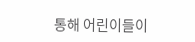통해 어린이들이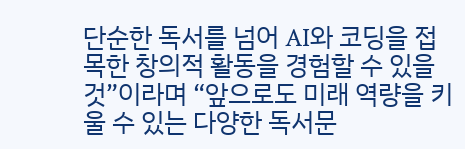단순한 독서를 넘어 AI와 코딩을 접목한 창의적 활동을 경험할 수 있을 것”이라며 “앞으로도 미래 역량을 키울 수 있는 다양한 독서문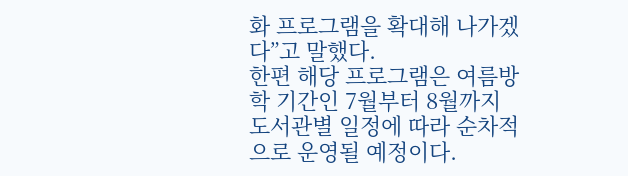화 프로그램을 확대해 나가겠다”고 말했다.
한편 해당 프로그램은 여름방학 기간인 7월부터 8월까지 도서관별 일정에 따라 순차적으로 운영될 예정이다.